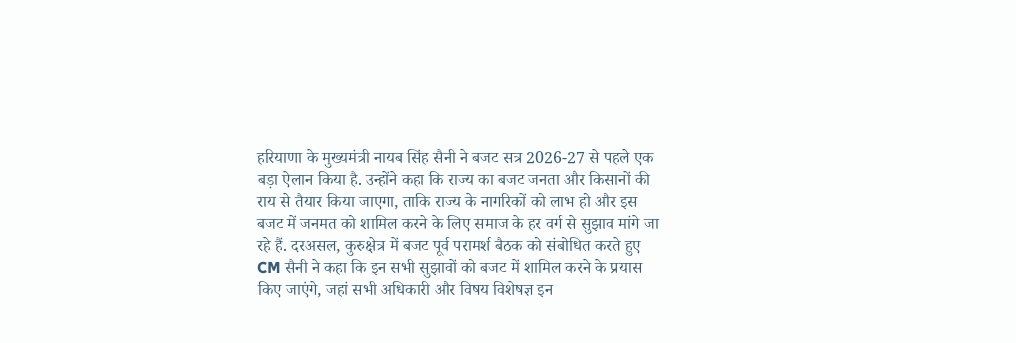हरियाणा के मुख्यमंत्री नायब सिंह सैनी ने बजट सत्र 2026-27 से पहले एक बड़ा ऐलान किया है. उन्होंने कहा कि राज्य का बजट जनता और किसानों की राय से तैयार किया जाएगा, ताकि राज्य के नागरिकों को लाभ हो और इस बजट में जनमत को शामिल करने के लिए समाज के हर वर्ग से सुझाव मांगे जा रहे हैं. दरअसल, कुरुक्षेत्र में बजट पूर्व परामर्श बैठक को संबोधित करते हुए CM सैनी ने कहा कि इन सभी सुझावों को बजट में शामिल करने के प्रयास किए जाएंगे, जहां सभी अधिकारी और विषय विशेषज्ञ इन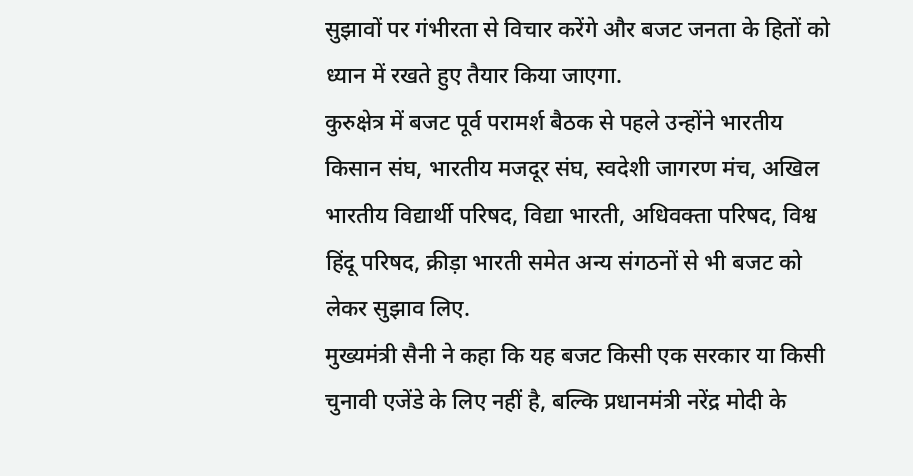सुझावों पर गंभीरता से विचार करेंगे और बजट जनता के हितों को ध्यान में रखते हुए तैयार किया जाएगा.
कुरुक्षेत्र में बजट पूर्व परामर्श बैठक से पहले उन्होंने भारतीय किसान संघ, भारतीय मजदूर संघ, स्वदेशी जागरण मंच, अखिल भारतीय विद्यार्थी परिषद, विद्या भारती, अधिवक्ता परिषद, विश्व हिंदू परिषद, क्रीड़ा भारती समेत अन्य संगठनों से भी बजट को लेकर सुझाव लिए.
मुख्यमंत्री सैनी ने कहा कि यह बजट किसी एक सरकार या किसी चुनावी एजेंडे के लिए नहीं है, बल्कि प्रधानमंत्री नरेंद्र मोदी के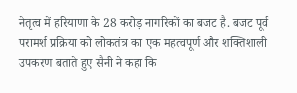नेतृत्व में हरियाणा के 28 करोड़ नागरिकों का बजट है. बजट पूर्व परामर्श प्रक्रिया को लोकतंत्र का एक महत्वपूर्ण और शक्तिशाली उपकरण बताते हुए सैनी ने कहा कि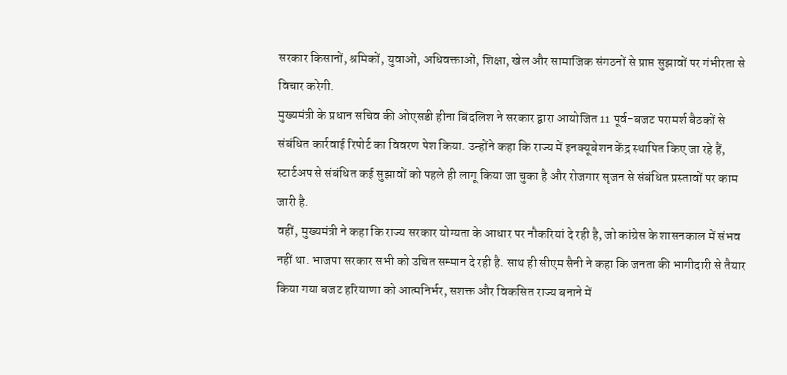सरकार किसानों, श्रमिकों, युवाओं, अधिवक्ताओं, शिक्षा, खेल और सामाजिक संगठनों से प्राप्त सुझावों पर गंभीरता से विचार करेगी.
मुख्यमंत्री के प्रधान सचिव की ओएसडी हीना बिंदलिश ने सरकार द्वारा आयोजित 11 पूर्व-बजट परामर्श बैठकों से संबंधित कार्रवाई रिपोर्ट का विवरण पेश किया. उन्होंने कहा कि राज्य में इनक्यूबेशन केंद्र स्थापित किए जा रहे हैं, स्टार्टअप से संबंधित कई सुझावों को पहले ही लागू किया जा चुका है और रोजगार सृजन से संबंधित प्रस्तावों पर काम जारी है.
वहीं, मुख्यमंत्री ने कहा कि राज्य सरकार योग्यता के आधार पर नौकरियां दे रही है, जो कांग्रेस के शासनकाल में संभव नहीं था. भाजपा सरकार सभी को उचित सम्मान दे रही है. साथ ही सीएम सैनी ने कहा कि जनता की भागीदारी से तैयार किया गया बजट हरियाणा को आत्मनिर्भर, सशक्त और विकसित राज्य बनाने में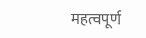महत्वपूर्ण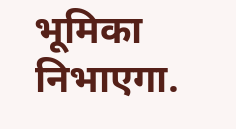भूमिका निभाएगा.